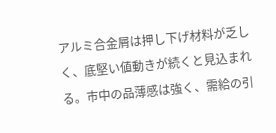アルミ合金屑は押し下げ材料が乏しく、底堅い値動きが続くと見込まれる。市中の品薄感は強く、需給の引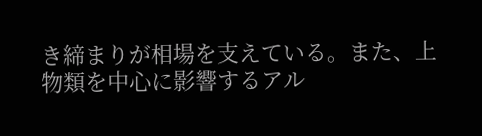き締まりが相場を支えている。また、上物類を中心に影響するアル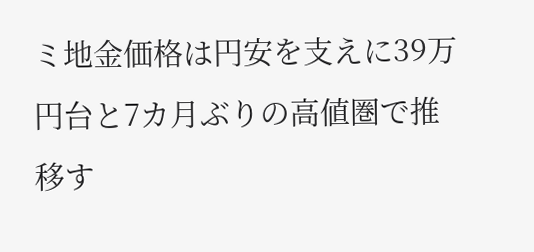ミ地金価格は円安を支えに39万円台と7カ月ぶりの高値圏で推移す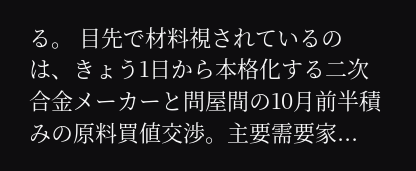る。 目先で材料視されているのは、きょう1日から本格化する二次合金メーカーと問屋間の10月前半積みの原料買値交渉。主要需要家...